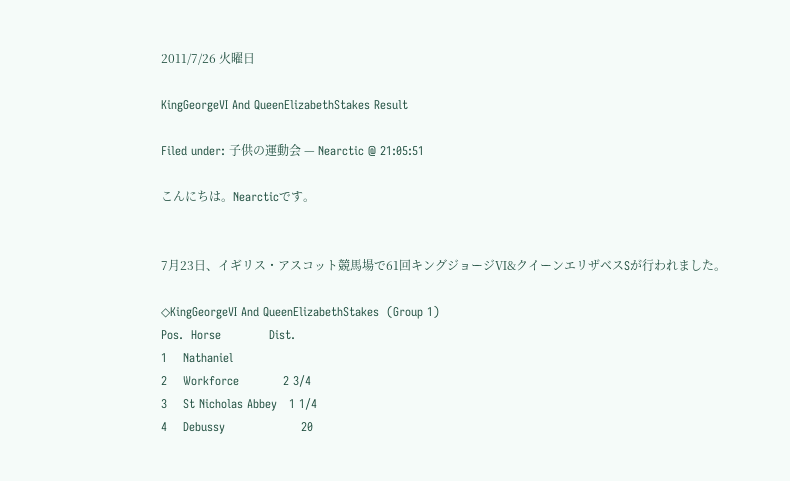2011/7/26 火曜日

KingGeorgeVI And QueenElizabethStakes Result

Filed under: 子供の運動会 — Nearctic @ 21:05:51

こんにちは。Nearcticです。


7月23日、イギリス・アスコット競馬場で61回キングジョージⅥ&クイーンエリザベスSが行われました。

◇KingGeorgeVI And QueenElizabethStakes  (Group 1)
Pos.  Horse            Dist.
1    Nathaniel
2    Workforce           2 3/4
3    St Nicholas Abbey   1 1/4
4    Debussy                   20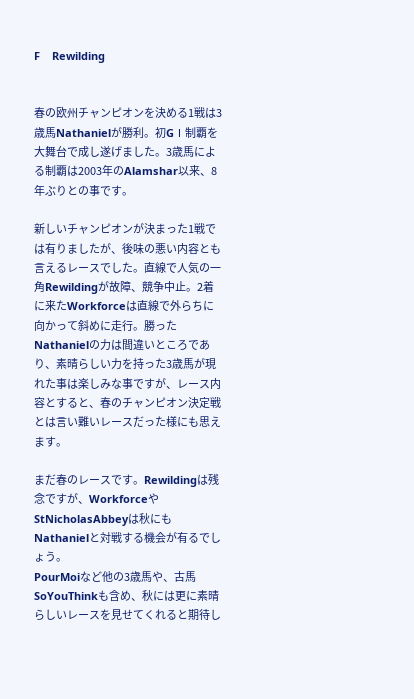F    Rewilding


春の欧州チャンピオンを決める1戦は3歳馬Nathanielが勝利。初GⅠ制覇を大舞台で成し遂げました。3歳馬による制覇は2003年のAlamshar以来、8年ぶりとの事です。

新しいチャンピオンが決まった1戦では有りましたが、後味の悪い内容とも言えるレースでした。直線で人気の一角Rewildingが故障、競争中止。2着に来たWorkforceは直線で外らちに向かって斜めに走行。勝ったNathanielの力は間違いところであり、素晴らしい力を持った3歳馬が現れた事は楽しみな事ですが、レース内容とすると、春のチャンピオン決定戦とは言い難いレースだった様にも思えます。

まだ春のレースです。Rewildingは残念ですが、WorkforceやStNicholasAbbeyは秋にもNathanielと対戦する機会が有るでしょう。
PourMoiなど他の3歳馬や、古馬SoYouThinkも含め、秋には更に素晴らしいレースを見せてくれると期待し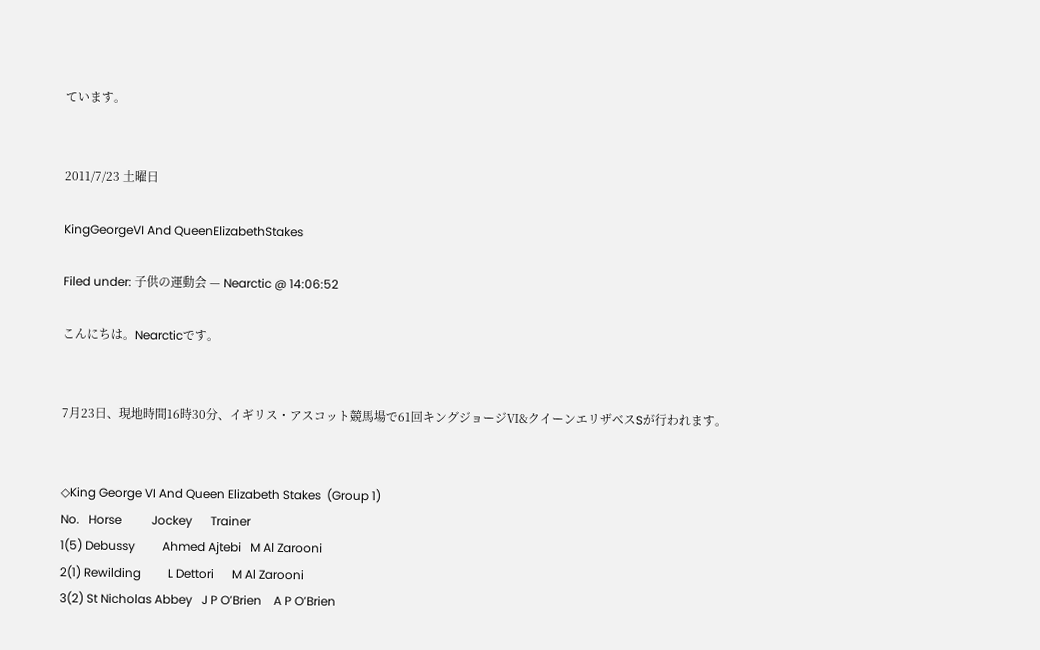ています。


2011/7/23 土曜日

KingGeorgeVI And QueenElizabethStakes

Filed under: 子供の運動会 — Nearctic @ 14:06:52

こんにちは。Nearcticです。


7月23日、現地時間16時30分、イギリス・アスコット競馬場で61回キングジョージⅥ&クイーンエリザベスSが行われます。


◇King George VI And Queen Elizabeth Stakes  (Group 1)
No.   Horse          Jockey      Trainer
1(5) Debussy         Ahmed Ajtebi   M Al Zarooni
2(1) Rewilding         L Dettori      M Al Zarooni
3(2) St Nicholas Abbey   J P O’Brien    A P O’Brien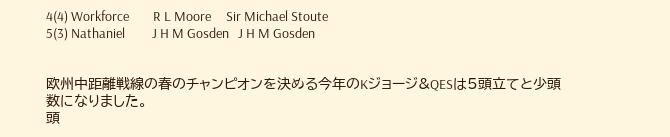4(4) Workforce        R L Moore     Sir Michael Stoute
5(3) Nathaniel         J H M Gosden   J H M Gosden


欧州中距離戦線の春のチャンピオンを決める今年のKジョージ&QESは5頭立てと少頭数になりました。
頭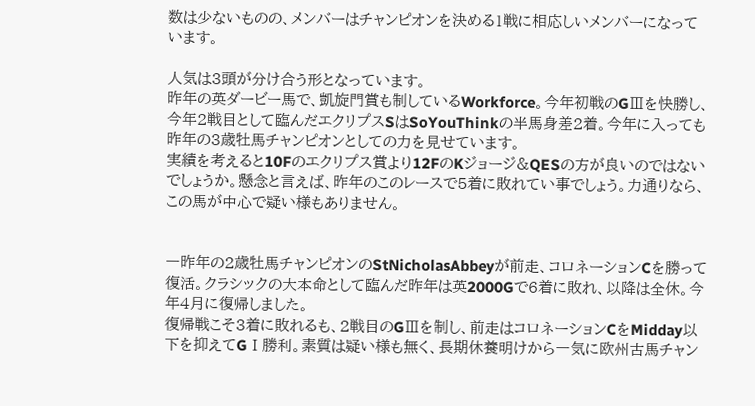数は少ないものの、メンバーはチャンピオンを決める1戦に相応しいメンバーになっています。

人気は3頭が分け合う形となっています。
昨年の英ダービー馬で、凱旋門賞も制しているWorkforce。今年初戦のGⅢを快勝し、今年2戦目として臨んだエクリプスSはSoYouThinkの半馬身差2着。今年に入っても昨年の3歳牡馬チャンピオンとしての力を見せています。
実績を考えると10Fのエクリプス賞より12FのKジョージ&QESの方が良いのではないでしょうか。懸念と言えば、昨年のこのレースで5着に敗れてい事でしょう。力通りなら、この馬が中心で疑い様もありません。


一昨年の2歳牡馬チャンピオンのStNicholasAbbeyが前走、コロネーションCを勝って復活。クラシックの大本命として臨んだ昨年は英2000Gで6着に敗れ、以降は全休。今年4月に復帰しました。
復帰戦こそ3着に敗れるも、2戦目のGⅢを制し、前走はコロネーションCをMidday以下を抑えてGⅠ勝利。素質は疑い様も無く、長期休養明けから一気に欧州古馬チャン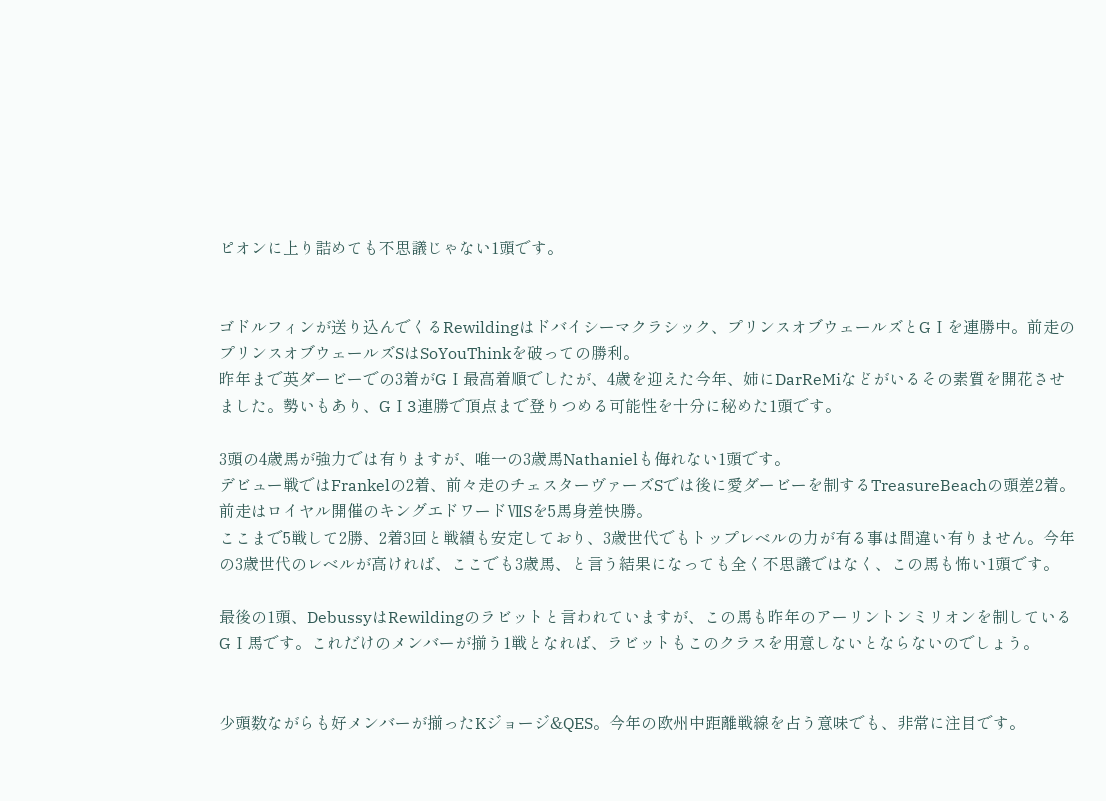ピオンに上り詰めても不思議じゃない1頭です。


ゴドルフィンが送り込んでくるRewildingはドバイシーマクラシック、プリンスオブウェールズとGⅠを連勝中。前走のプリンスオブウェールズSはSoYouThinkを破っての勝利。
昨年まで英ダービーでの3着がGⅠ最高着順でしたが、4歳を迎えた今年、姉にDarReMiなどがいるその素質を開花させました。勢いもあり、GⅠ3連勝で頂点まで登りつめる可能性を十分に秘めた1頭です。

3頭の4歳馬が強力では有りますが、唯一の3歳馬Nathanielも侮れない1頭です。
デビュー戦ではFrankelの2着、前々走のチェスターヴァーズSでは後に愛ダービーを制するTreasureBeachの頭差2着。前走はロイヤル開催のキングエドワードⅦSを5馬身差快勝。
ここまで5戦して2勝、2着3回と戦績も安定しており、3歳世代でもトップレベルの力が有る事は間違い有りません。今年の3歳世代のレベルが高ければ、ここでも3歳馬、と言う結果になっても全く不思議ではなく、この馬も怖い1頭です。

最後の1頭、DebussyはRewildingのラビットと言われていますが、この馬も昨年のアーリントンミリオンを制しているGⅠ馬です。これだけのメンバーが揃う1戦となれば、ラビットもこのクラスを用意しないとならないのでしょう。


少頭数ながらも好メンバーが揃ったKジョージ&QES。今年の欧州中距離戦線を占う意味でも、非常に注目です。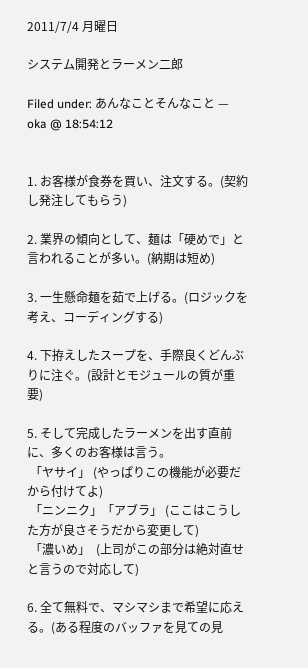2011/7/4 月曜日

システム開発とラーメン二郎

Filed under: あんなことそんなこと — oka @ 18:54:12


1. お客様が食券を買い、注文する。(契約し発注してもらう)

2. 業界の傾向として、麺は「硬めで」と言われることが多い。(納期は短め)

3. 一生懸命麺を茹で上げる。(ロジックを考え、コーディングする)

4. 下拵えしたスープを、手際良くどんぶりに注ぐ。(設計とモジュールの質が重要)

5. そして完成したラーメンを出す直前に、多くのお客様は言う。
 「ヤサイ」 (やっぱりこの機能が必要だから付けてよ)
 「ニンニク」「アブラ」 (ここはこうした方が良さそうだから変更して)
 「濃いめ」  (上司がこの部分は絶対直せと言うので対応して)

6. 全て無料で、マシマシまで希望に応える。(ある程度のバッファを見ての見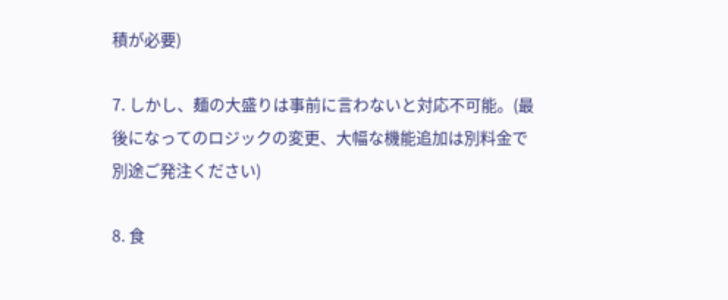積が必要)

7. しかし、麺の大盛りは事前に言わないと対応不可能。(最後になってのロジックの変更、大幅な機能追加は別料金で別途ご発注ください)

8. 食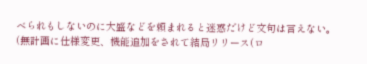べられもしないのに大盛などを頼まれると迷惑だけど文句は言えない。(無計画に仕様変更、機能追加をされて結局リリース(ロ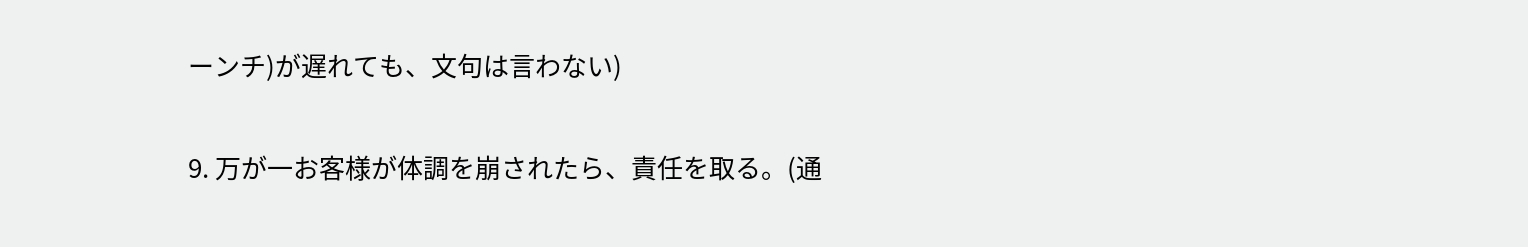ーンチ)が遅れても、文句は言わない)

9. 万が一お客様が体調を崩されたら、責任を取る。(通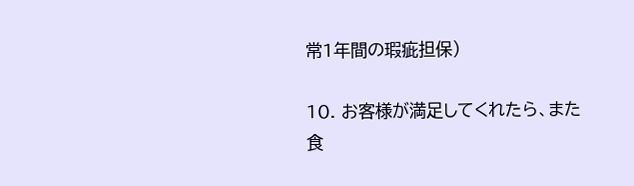常1年間の瑕疵担保)

10. お客様が満足してくれたら、また食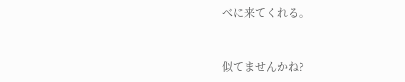べに来てくれる。


似てませんかね?